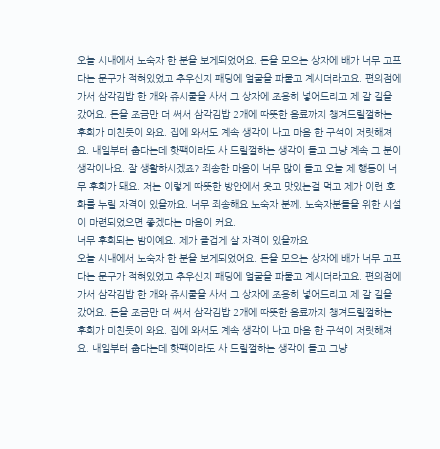오늘 시내에서 노숙자 한 분을 보게되었어요. 돈을 모으는 상자에 배가 너무 고프다는 문구가 적혀있었고 추우신지 패딩에 얼굴을 파뭍고 계시더라고요. 편의점에 가서 삼각김밥 한 개와 쥬시쿨을 사서 그 상자에 조용히 넣어드리고 제 갈 길을 갔어요. 돈을 조금만 더 써서 삼각김밥 2개에 따뜻한 음료까지 챙겨드릴껄하는 후회가 미친듯이 와요. 집에 와서도 계속 생각이 나고 마음 한 구석이 저릿해져요. 내일부터 춥다는데 핫팩이라도 사 드릴껄하는 생각이 들고 그냥 계속 그 분이 생각이나요. 잘 생활하시겠죠? 죄송한 마음이 너무 많이 들고 오늘 제 행동이 너무 후회가 돼요. 저는 이렇게 따뜻한 방안에서 웃고 맛있는걸 먹고 제가 이런 호화를 누릴 자격이 있을까요. 너무 죄송해요 노숙자 분께. 노숙자분들을 위한 시설이 마련되었으면 좋겠다는 마음이 커요.
너무 후회되는 밤이예요. 제가 즐겁게 살 자격이 있을까요
오늘 시내에서 노숙자 한 분을 보게되었어요. 돈을 모으는 상자에 배가 너무 고프다는 문구가 적혀있었고 추우신지 패딩에 얼굴을 파뭍고 계시더라고요. 편의점에 가서 삼각김밥 한 개와 쥬시쿨을 사서 그 상자에 조용히 넣어드리고 제 갈 길을 갔어요. 돈을 조금만 더 써서 삼각김밥 2개에 따뜻한 음료까지 챙겨드릴껄하는 후회가 미친듯이 와요. 집에 와서도 계속 생각이 나고 마음 한 구석이 저릿해져요. 내일부터 춥다는데 핫팩이라도 사 드릴껄하는 생각이 들고 그냥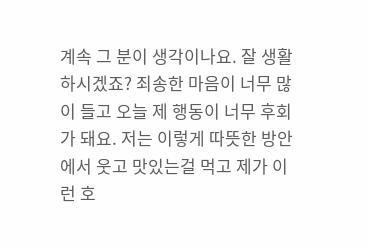계속 그 분이 생각이나요. 잘 생활하시겠죠? 죄송한 마음이 너무 많이 들고 오늘 제 행동이 너무 후회가 돼요. 저는 이렇게 따뜻한 방안에서 웃고 맛있는걸 먹고 제가 이런 호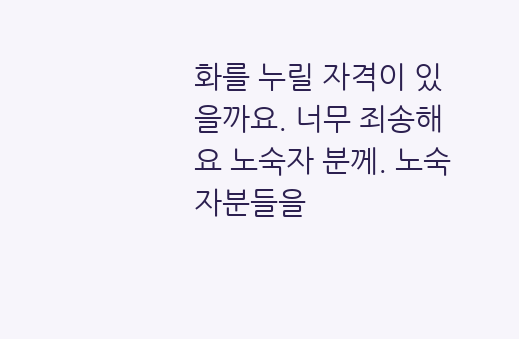화를 누릴 자격이 있을까요. 너무 죄송해요 노숙자 분께. 노숙자분들을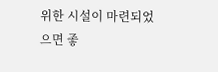위한 시설이 마련되었으면 좋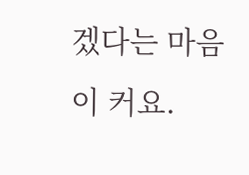겠다는 마음이 커요.